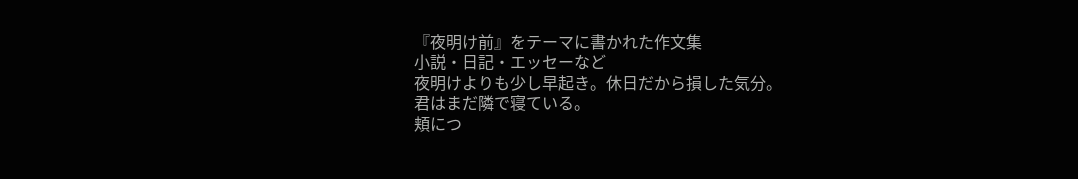『夜明け前』をテーマに書かれた作文集
小説・日記・エッセーなど
夜明けよりも少し早起き。休日だから損した気分。
君はまだ隣で寝ている。
頬につ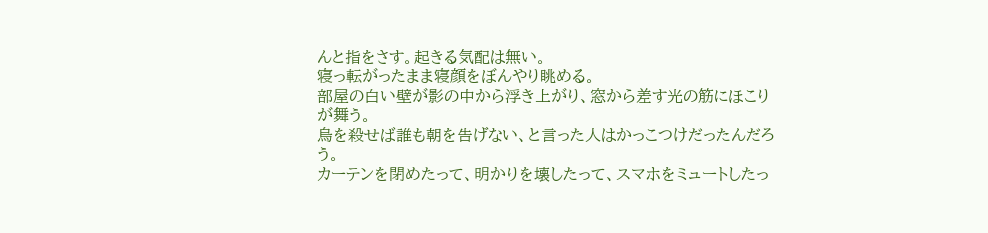んと指をさす。起きる気配は無い。
寝っ転がったまま寝顔をぼんやり眺める。
部屋の白い壁が影の中から浮き上がり、窓から差す光の筋にほこりが舞う。
烏を殺せば誰も朝を告げない、と言った人はかっこつけだったんだろう。
カーテンを閉めたって、明かりを壊したって、スマホをミュートしたっ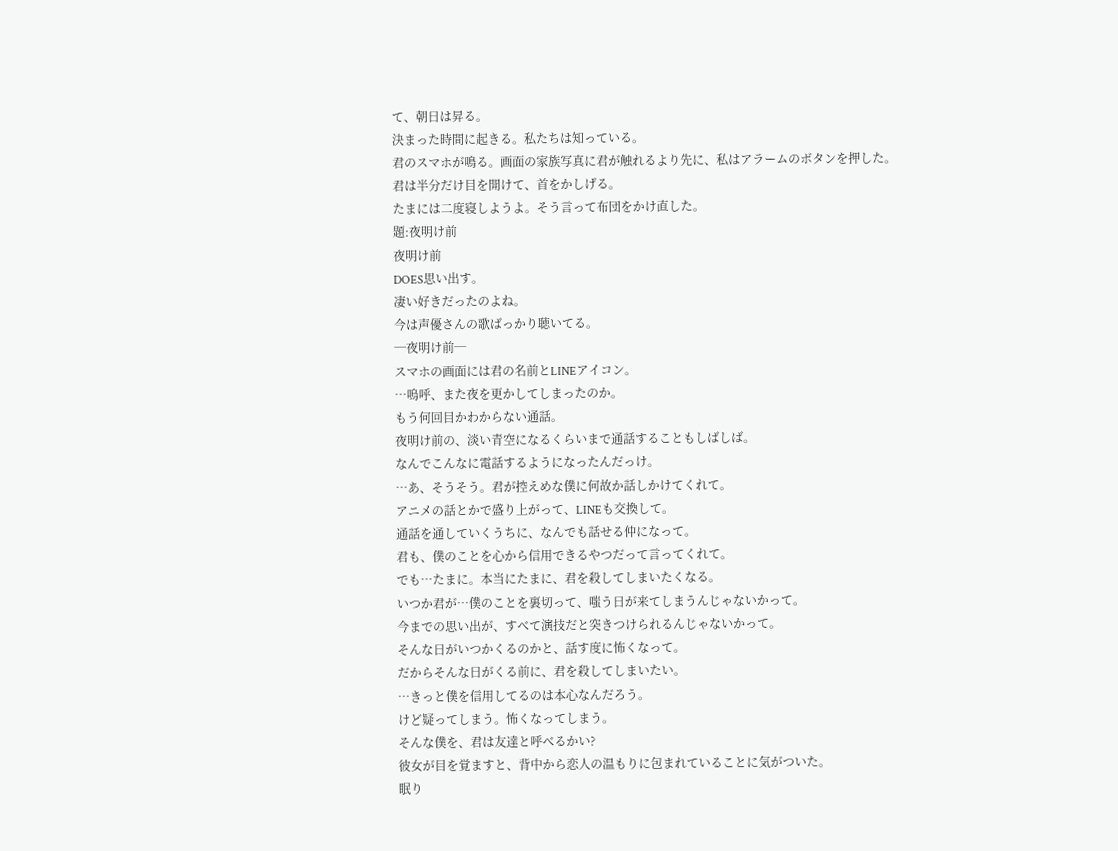て、朝日は昇る。
決まった時間に起きる。私たちは知っている。
君のスマホが鳴る。画面の家族写真に君が触れるより先に、私はアラームのボタンを押した。
君は半分だけ目を開けて、首をかしげる。
たまには二度寝しようよ。そう言って布団をかけ直した。
題:夜明け前
夜明け前
DOES思い出す。
凄い好きだったのよね。
今は声優さんの歌ばっかり聴いてる。
─夜明け前─
スマホの画面には君の名前とLINEアイコン。
…嗚呼、また夜を更かしてしまったのか。
もう何回目かわからない通話。
夜明け前の、淡い青空になるくらいまで通話することもしばしば。
なんでこんなに電話するようになったんだっけ。
…あ、そうそう。君が控えめな僕に何故か話しかけてくれて。
アニメの話とかで盛り上がって、LINEも交換して。
通話を通していくうちに、なんでも話せる仲になって。
君も、僕のことを心から信用できるやつだって言ってくれて。
でも…たまに。本当にたまに、君を殺してしまいたくなる。
いつか君が…僕のことを裏切って、嗤う日が来てしまうんじゃないかって。
今までの思い出が、すべて演技だと突きつけられるんじゃないかって。
そんな日がいつかくるのかと、話す度に怖くなって。
だからそんな日がくる前に、君を殺してしまいたい。
…きっと僕を信用してるのは本心なんだろう。
けど疑ってしまう。怖くなってしまう。
そんな僕を、君は友達と呼べるかい?
彼女が目を覚ますと、背中から恋人の温もりに包まれていることに気がついた。
眠り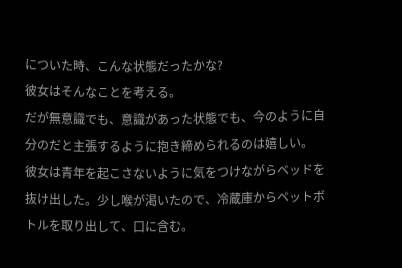についた時、こんな状態だったかな?
彼女はそんなことを考える。
だが無意識でも、意識があった状態でも、今のように自分のだと主張するように抱き締められるのは嬉しい。
彼女は青年を起こさないように気をつけながらベッドを抜け出した。少し喉が渇いたので、冷蔵庫からペットボトルを取り出して、口に含む。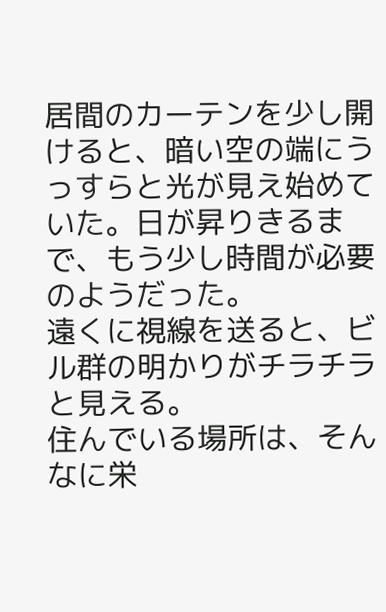居間のカーテンを少し開けると、暗い空の端にうっすらと光が見え始めていた。日が昇りきるまで、もう少し時間が必要のようだった。
遠くに視線を送ると、ビル群の明かりがチラチラと見える。
住んでいる場所は、そんなに栄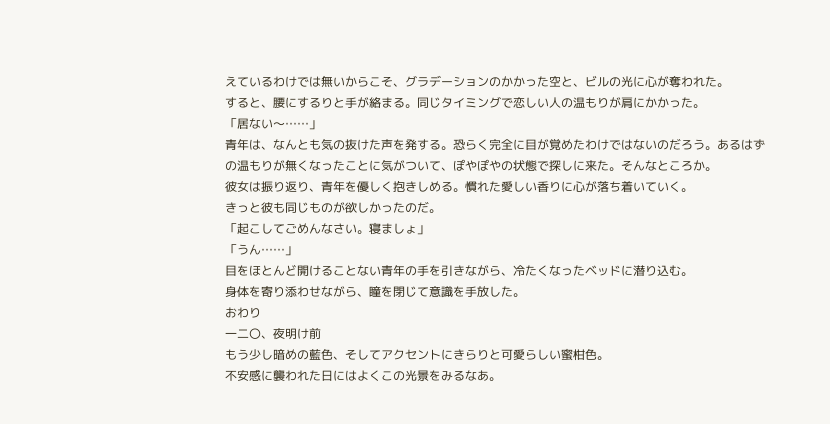えているわけでは無いからこそ、グラデーションのかかった空と、ビルの光に心が奪われた。
すると、腰にするりと手が絡まる。同じタイミングで恋しい人の温もりが肩にかかった。
「居ない〜……」
青年は、なんとも気の抜けた声を発する。恐らく完全に目が覚めたわけではないのだろう。あるはずの温もりが無くなったことに気がついて、ぽやぽやの状態で探しに来た。そんなところか。
彼女は振り返り、青年を優しく抱きしめる。慣れた愛しい香りに心が落ち着いていく。
きっと彼も同じものが欲しかったのだ。
「起こしてごめんなさい。寝ましょ」
「うん……」
目をほとんど開けることない青年の手を引きながら、冷たくなったベッドに潜り込む。
身体を寄り添わせながら、瞳を閉じて意識を手放した。
おわり
一二〇、夜明け前
もう少し暗めの藍色、そしてアクセントにきらりと可愛らしい蜜柑色。
不安感に襲われた日にはよくこの光景をみるなあ。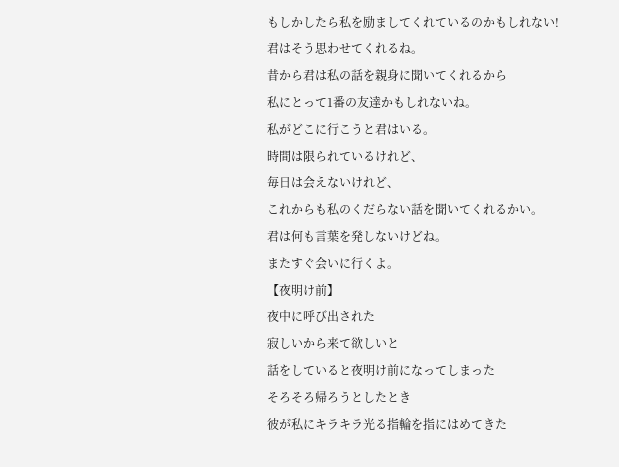もしかしたら私を励ましてくれているのかもしれない!
君はそう思わせてくれるね。
昔から君は私の話を親身に聞いてくれるから
私にとって1番の友達かもしれないね。
私がどこに行こうと君はいる。
時間は限られているけれど、
毎日は会えないけれど、
これからも私のくだらない話を聞いてくれるかい。
君は何も言葉を発しないけどね。
またすぐ会いに行くよ。
【夜明け前】
夜中に呼び出された
寂しいから来て欲しいと
話をしていると夜明け前になってしまった
そろそろ帰ろうとしたとき
彼が私にキラキラ光る指輪を指にはめてきた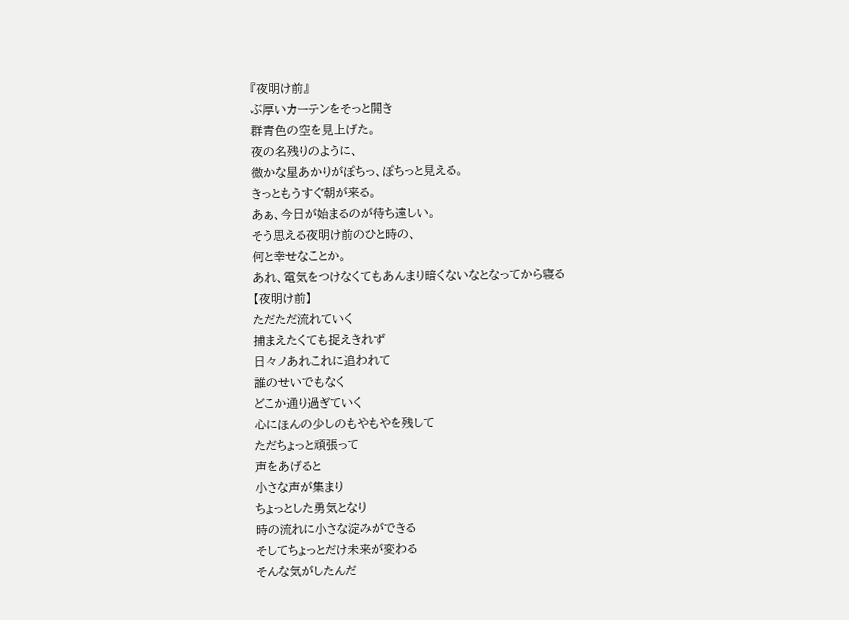『夜明け前』
ぶ厚いカーテンをそっと開き
群青色の空を見上げた。
夜の名残りのように、
微かな星あかりがぽちっ、ぽちっと見える。
きっともうすぐ朝が来る。
あぁ、今日が始まるのが待ち遠しい。
そう思える夜明け前のひと時の、
何と幸せなことか。
あれ、電気をつけなくてもあんまり暗くないなとなってから寝る
【夜明け前】
ただただ流れていく
捕まえたくても捉えきれず
日々ノあれこれに追われて
誰のせいでもなく
どこか通り過ぎていく
心にほんの少しのもやもやを残して
ただちょっと頑張って
声をあげると
小さな声が集まり
ちょっとした勇気となり
時の流れに小さな淀みができる
そしてちょっとだけ未来が変わる
そんな気がしたんだ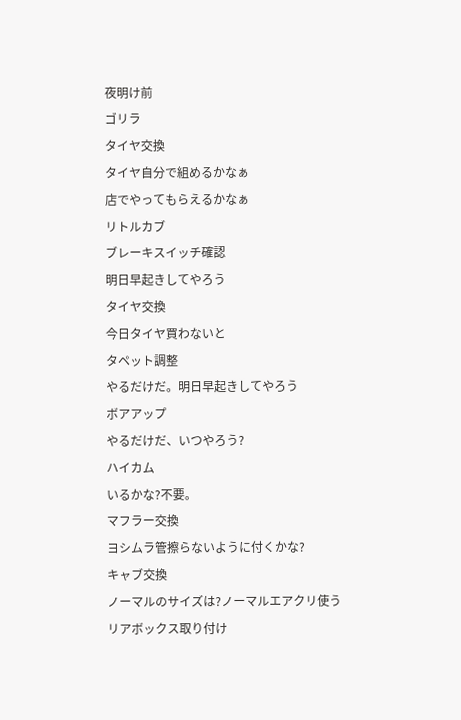夜明け前
ゴリラ
タイヤ交換
タイヤ自分で組めるかなぁ
店でやってもらえるかなぁ
リトルカブ
ブレーキスイッチ確認
明日早起きしてやろう
タイヤ交換
今日タイヤ買わないと
タペット調整
やるだけだ。明日早起きしてやろう
ボアアップ
やるだけだ、いつやろう?
ハイカム
いるかな?不要。
マフラー交換
ヨシムラ管擦らないように付くかな?
キャブ交換
ノーマルのサイズは?ノーマルエアクリ使う
リアボックス取り付け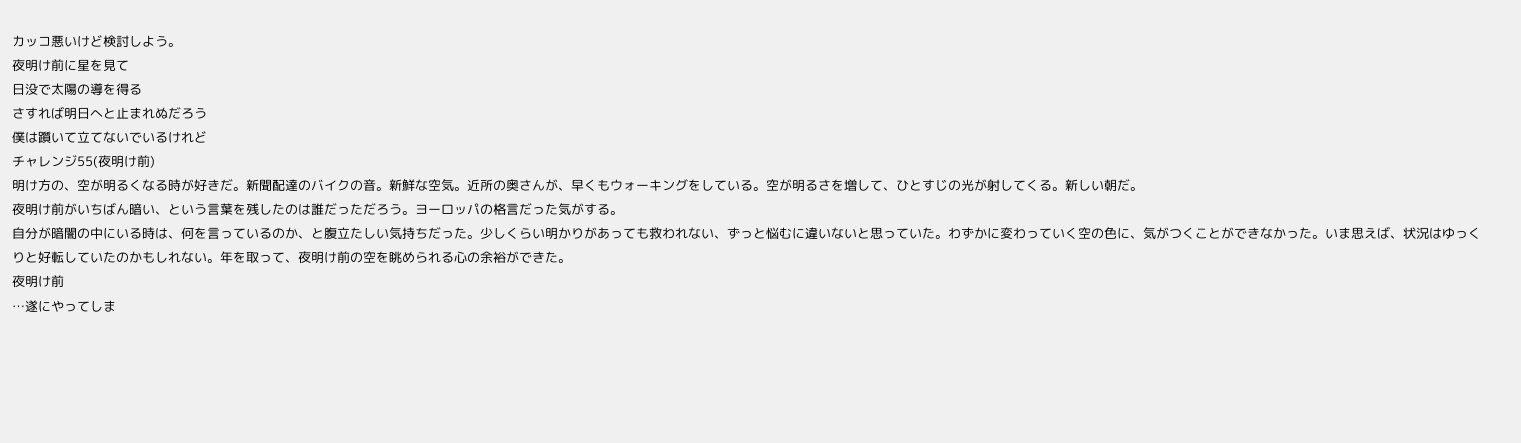カッコ悪いけど検討しよう。
夜明け前に星を見て
日没で太陽の導を得る
さすれば明日へと止まれぬだろう
僕は躓いて立てないでいるけれど
チャレンジ55(夜明け前)
明け方の、空が明るくなる時が好きだ。新聞配達のバイクの音。新鮮な空気。近所の奥さんが、早くもウォーキングをしている。空が明るさを増して、ひとすじの光が射してくる。新しい朝だ。
夜明け前がいちばん暗い、という言葉を残したのは誰だっただろう。ヨーロッパの格言だった気がする。
自分が暗闇の中にいる時は、何を言っているのか、と腹立たしい気持ちだった。少しくらい明かりがあっても救われない、ずっと悩むに違いないと思っていた。わずかに変わっていく空の色に、気がつくことができなかった。いま思えば、状況はゆっくりと好転していたのかもしれない。年を取って、夜明け前の空を眺められる心の余裕ができた。
夜明け前
…遂にやってしま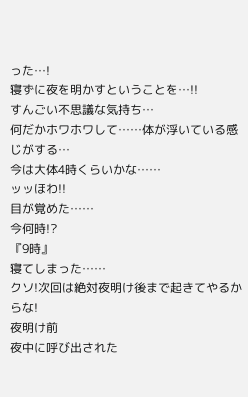った…!
寝ずに夜を明かすということを…!!
すんごい不思議な気持ち…
何だかホワホワして……体が浮いている感じがする…
今は大体4時くらいかな……
ッッほわ!!
目が覚めた……
今何時!?
『9時』
寝てしまった……
クソ!次回は絶対夜明け後まで起きてやるからな!
夜明け前
夜中に呼び出された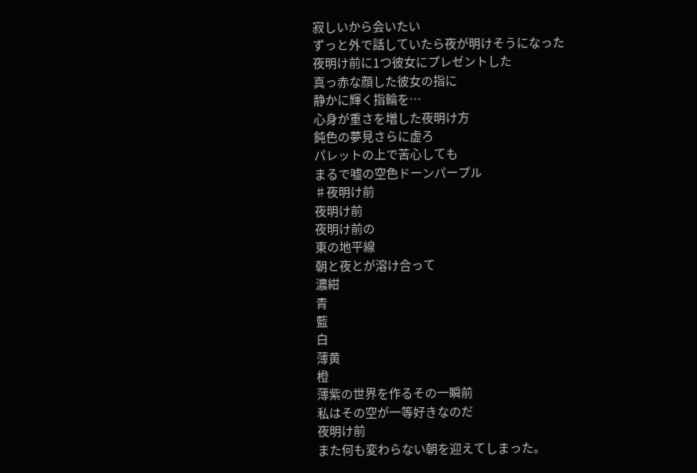寂しいから会いたい
ずっと外で話していたら夜が明けそうになった
夜明け前に1つ彼女にプレゼントした
真っ赤な顔した彼女の指に
静かに輝く指輪を…
心身が重さを増した夜明け方
鈍色の夢見さらに虚ろ
パレットの上で苦心しても
まるで嘘の空色ドーンパープル
♯夜明け前
夜明け前
夜明け前の
東の地平線
朝と夜とが溶け合って
濃紺
青
藍
白
薄黄
橙
薄紫の世界を作るその一瞬前
私はその空が一等好きなのだ
夜明け前
また何も変わらない朝を迎えてしまった。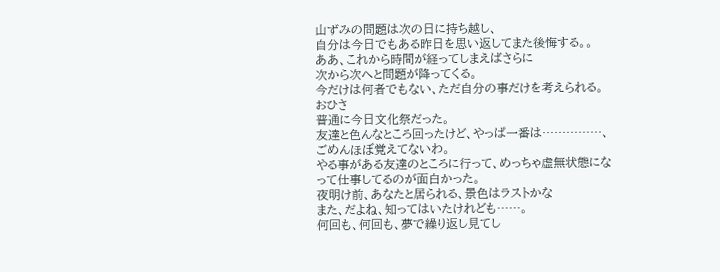山ずみの問題は次の日に持ち越し、
自分は今日でもある昨日を思い返してまた後悔する。。
ああ、これから時間が経ってしまえばさらに
次から次へと問題が降ってくる。
今だけは何者でもない、ただ自分の事だけを考えられる。
おひさ
普通に今日文化祭だった。
友達と色んなところ回ったけど、やっぱ一番は……………、
ごめんほぼ覚えてないわ。
やる事がある友達のところに行って、めっちゃ虚無状態になって仕事してるのが面白かった。
夜明け前、あなたと居られる、景色はラストかな
また、だよね、知ってはいたけれども……。
何回も、何回も、夢で繰り返し見てし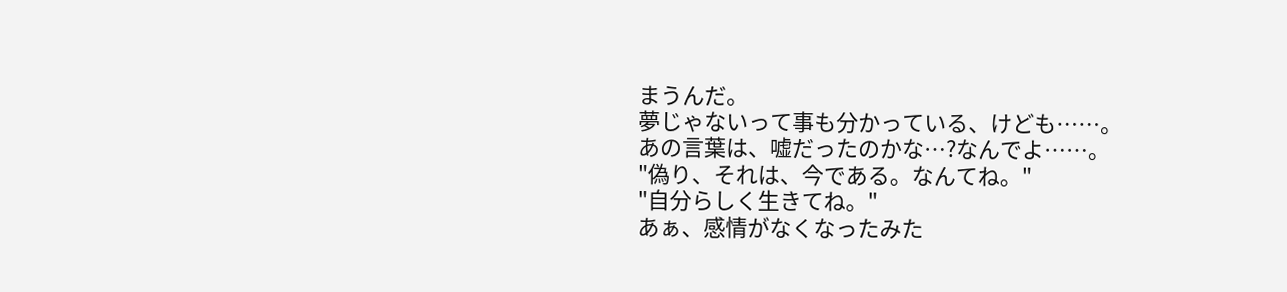まうんだ。
夢じゃないって事も分かっている、けども……。
あの言葉は、嘘だったのかな…?なんでよ……。
"偽り、それは、今である。なんてね。"
"自分らしく生きてね。"
あぁ、感情がなくなったみた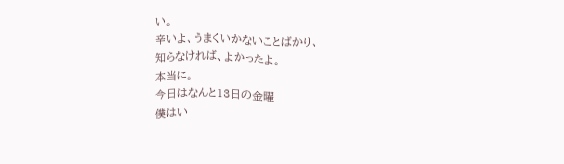い。
辛いよ、うまくいかないことばかり、
知らなければ、よかったよ。
本当に。
今日はなんと13日の金曜
僕はい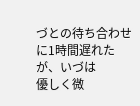づとの待ち合わせに1時間遅れたが、いづは
優しく微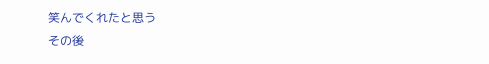笑んでくれたと思う
その後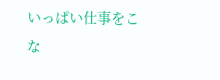いっぱい仕事をこな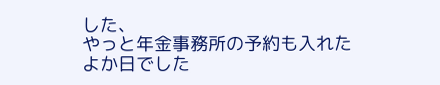した、
やっと年金事務所の予約も入れた
よか日でした